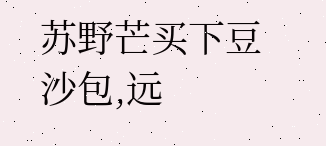苏野芒买下豆沙包,远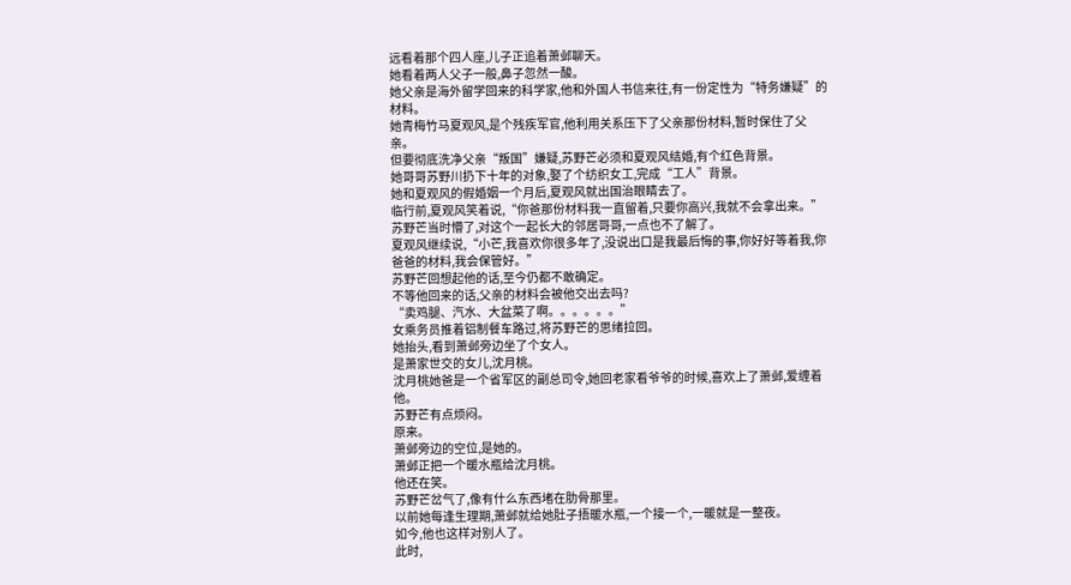远看着那个四人座,儿子正追着萧邺聊天。
她看着两人父子一般,鼻子忽然一酸。
她父亲是海外留学回来的科学家,他和外国人书信来往,有一份定性为“特务嫌疑”的材料。
她青梅竹马夏观风,是个残疾军官,他利用关系压下了父亲那份材料,暂时保住了父亲。
但要彻底洗净父亲“叛国”嫌疑,苏野芒必须和夏观风结婚,有个红色背景。
她哥哥苏野川扔下十年的对象,娶了个纺织女工,完成“工人”背景。
她和夏观风的假婚姻一个月后,夏观风就出国治眼睛去了。
临行前,夏观风笑着说,“你爸那份材料我一直留着,只要你高兴,我就不会拿出来。”
苏野芒当时懵了,对这个一起长大的邻居哥哥,一点也不了解了。
夏观风继续说,“小芒,我喜欢你很多年了,没说出口是我最后悔的事,你好好等着我,你爸爸的材料,我会保管好。”
苏野芒回想起他的话,至今仍都不敢确定。
不等他回来的话,父亲的材料会被他交出去吗?
“卖鸡腿、汽水、大盆菜了啊。。。。。。”
女乘务员推着铝制餐车路过,将苏野芒的思绪拉回。
她抬头,看到萧邺旁边坐了个女人。
是萧家世交的女儿,沈月桃。
沈月桃她爸是一个省军区的副总司令,她回老家看爷爷的时候,喜欢上了萧邺,爱缠着他。
苏野芒有点烦闷。
原来。
萧邺旁边的空位,是她的。
萧邺正把一个暖水瓶给沈月桃。
他还在笑。
苏野芒岔气了,像有什么东西堵在肋骨那里。
以前她每逢生理期,萧邺就给她肚子捂暖水瓶,一个接一个,一暖就是一整夜。
如今,他也这样对别人了。
此时,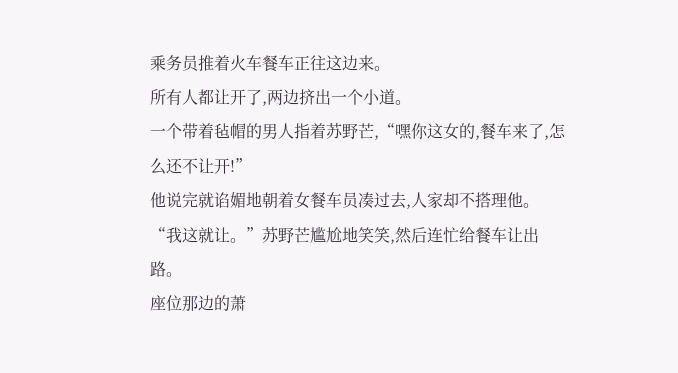乘务员推着火车餐车正往这边来。
所有人都让开了,两边挤出一个小道。
一个带着毡帽的男人指着苏野芒,“嘿你这女的,餐车来了,怎么还不让开!”
他说完就谄媚地朝着女餐车员凑过去,人家却不搭理他。
“我这就让。”苏野芒尴尬地笑笑,然后连忙给餐车让出路。
座位那边的萧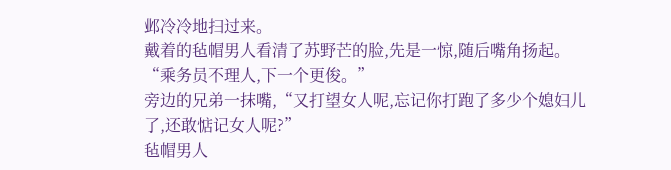邺冷冷地扫过来。
戴着的毡帽男人看清了苏野芒的脸,先是一惊,随后嘴角扬起。
“乘务员不理人,下一个更俊。”
旁边的兄弟一抹嘴,“又打望女人呢,忘记你打跑了多少个媳妇儿了,还敢惦记女人呢?”
毡帽男人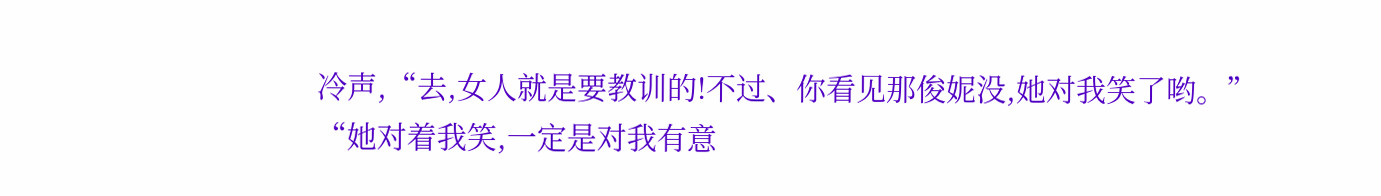冷声,“去,女人就是要教训的!不过、你看见那俊妮没,她对我笑了哟。”
“她对着我笑,一定是对我有意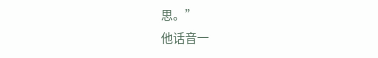思。”
他话音一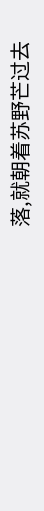落,就朝着苏野芒过去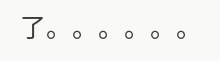了。。。。。。